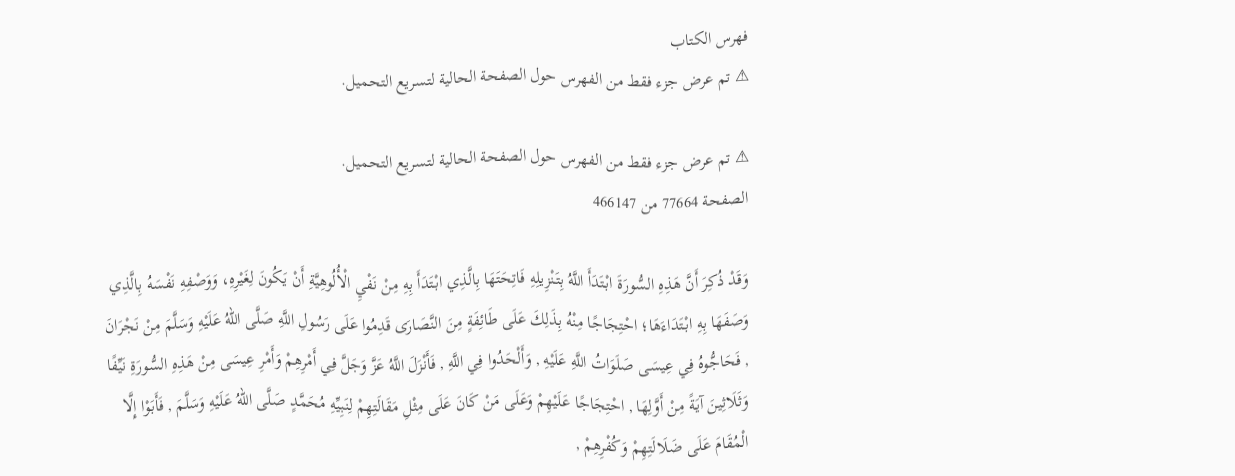فهرس الكتاب
⚠ تم عرض جزء فقط من الفهرس حول الصفحة الحالية لتسريع التحميل.

⚠ تم عرض جزء فقط من الفهرس حول الصفحة الحالية لتسريع التحميل.
الصفحة 77664 من 466147

وَقَدْ ذُكِرَ أَنَّ هَذِهِ السُّورَةَ ابْتَدَأَ اللَّهُ بِتَنْزِيلِهِ فَاتِحَتَهَا بِالَّذِي ابْتَدَأَ بِهِ مِنْ نَفْيِ الْأُلُوهِيَّةِ أَنْ يَكُونَ لِغَيْرِهِ، وَوَصْفِهِ نَفْسَهُ بِالَّذِي وَصَفَهَا بِهِ ابْتَدَاءَهَا؛ احْتِجَاجًا مِنْهُ بِذَلِكَ عَلَى طَائِفَةٍ مِنَ النَّصَارَى قَدِمُوا عَلَى رَسُولِ اللَّهِ صَلَّى اللهُ عَلَيْهِ وَسَلَّمَ مِنْ نَجْرَانَ , فَحَاجُّوهُ فِي عِيسَى صَلَوَاتُ اللَّهِ عَلَيْهِ , وَأَلْحَدُوا فِي اللَّهِ , فَأَنْزَلَ اللَّهُ عَزَّ وَجَلَّ فِي أَمْرِهِمْ وَأَمْرِ عِيسَى مِنْ هَذِهِ السُّورَةِ نَيِّفًا وَثَلَاثِينَ آيَةً مِنْ أَوَّلِهَا , احْتِجَاجًا عَلَيْهِمْ وَعَلَى مَنْ كَانَ عَلَى مِثْلِ مَقَالَتِهِمْ لِنَبِيِّهِ مُحَمَّدٍ صَلَّى اللهُ عَلَيْهِ وَسَلَّمَ , فَأَبَوْا إِلَّا الْمُقَامَ عَلَى ضَلَالَتِهِمْ وَكُفْرِهِمْ ,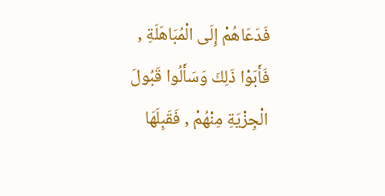فَدَعَاهُمْ إِلَى الْمُبَاهَلَةِ , فَأَبَوْا ذَلِكَ وَسَأَلُوا قَبُولَ الْجِزْيَةِ مِنْهُمْ , فَقَبِلَهَا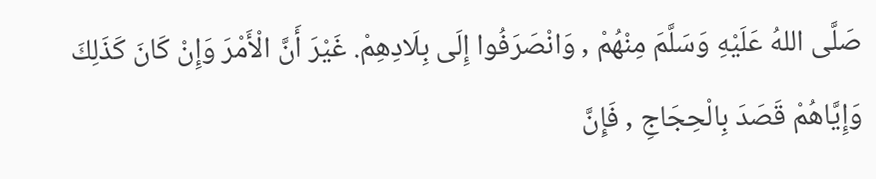صَلَّى اللهُ عَلَيْهِ وَسَلَّمَ مِنْهُمْ , وَانْصَرَفُوا إِلَى بِلَادِهِمْ. غَيْرَ أَنَّ الْأَمْرَ وَإِنْ كَانَ كَذَلِكَ وَإِيَّاهُمْ قَصَدَ بِالْحِجَاجِ , فَإِنَّ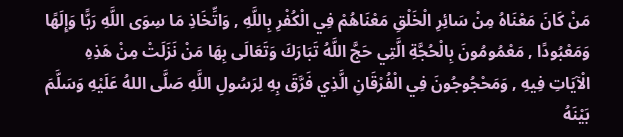مَنْ كَانَ مَعْنَاهُ مِنْ سَائِرِ الْخَلْقِ مَعْنَاهُمْ فِي الْكُفْرِ بِاللَّهِ , وَاتِّخَاذِ مَا سِوَى اللَّهِ رَبًّا وَإِلَهًا وَمَعْبُودًا , مَعْمُومُونَ بِالْحُجَّةِ الَّتِي حَجَّ اللَّهُ تَبَارَكَ وَتَعَالَى بِهَا مَنْ نَزَلَتْ مِنْ هَذِهِ الْآيَاتِ فِيهِ , وَمَحْجُوجُونَ فِي الْفُرْقَانِ الَّذِي فَرَّقَ بِهِ لِرَسُولِ اللَّهِ صَلَّى اللهُ عَلَيْهِ وَسَلَّمَ بَيْنَهُ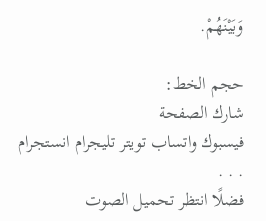وَبَيْنَهُمْ.

حجم الخط:
شارك الصفحة
فيسبوك واتساب تويتر تليجرام انستجرام
. . .
فضلًا انتظر تحميل الصوت